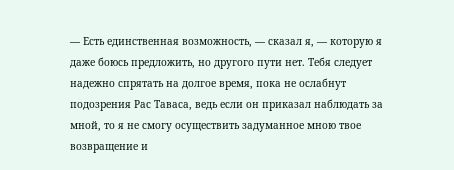— Есть единственная возможность, — сказал я, — которую я даже боюсь предложить, но другого пути нет. Тебя следует надежно спрятать на долгое время, пока не ослабнут подозрения Рас Таваса, ведь если он приказал наблюдать за мной, то я не смогу осуществить задуманное мною твое возвращение и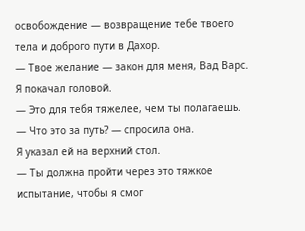освобождение — возвращение тебе твоего тела и доброго пути в Дахор.
— Твое желание — закон для меня, Вад Варс.
Я покачал головой.
— Это для тебя тяжелее, чем ты полагаешь.
— Что это за путь? — спросила она.
Я указал ей на верхний стол.
— Ты должна пройти через это тяжкое испытание, чтобы я смог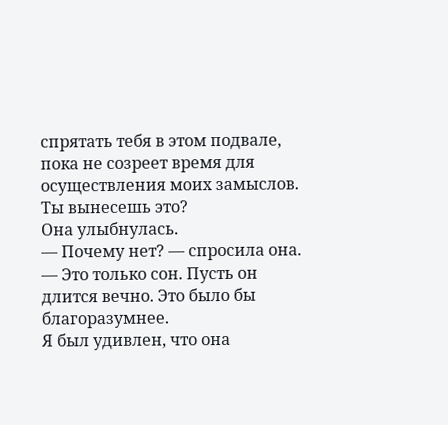спрятать тебя в этом подвале, пока не созреет время для осуществления моих замыслов. Ты вынесешь это?
Она улыбнулась.
— Почему нет? — спросила она. — Это только сон. Пусть он длится вечно. Это было бы благоразумнее.
Я был удивлен, что она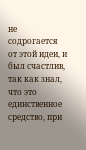не содрогается от этой идеи, и был счастлив, так как знал, что это единственное средство, при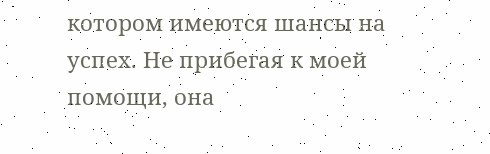котором имеются шансы на успех. Не прибегая к моей помощи, она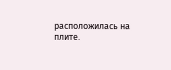расположилась на плите.